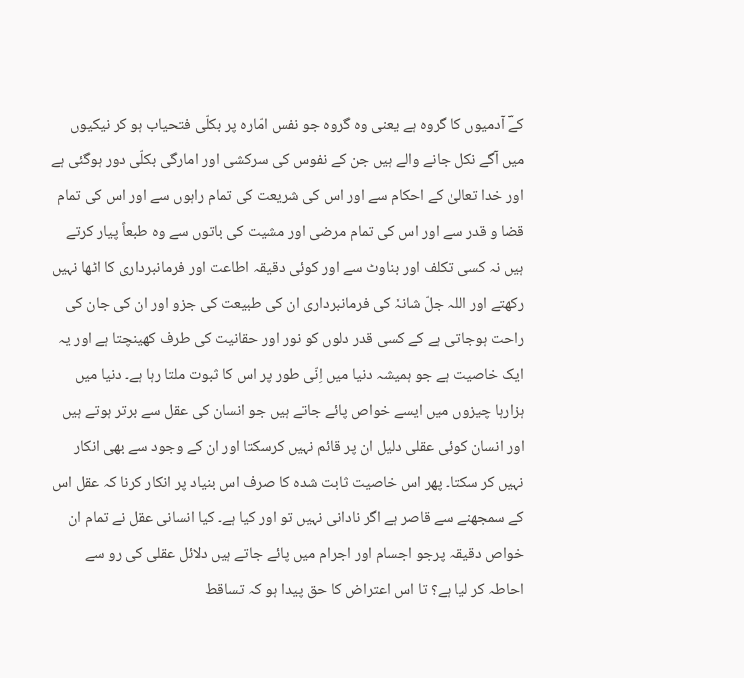کےؔ آدمیوں کا گروہ ہے یعنی وہ گروہ جو نفس امّارہ پر بکلّی فتحیاب ہو کر نیکیوں میں آگے نکل جانے والے ہیں جن کے نفوس کی سرکشی اور امارگی بکلّی دور ہوگئی ہے اور خدا تعالیٰ کے احکام سے اور اس کی شریعت کی تمام راہوں سے اور اس کی تمام قضا و قدر سے اور اس کی تمام مرضی اور مشیت کی باتوں سے وہ طبعاً پیار کرتے ہیں نہ کسی تکلف اور بناوٹ سے اور کوئی دقیقہ اطاعت اور فرمانبرداری کا اٹھا نہیں رکھتے اور اللہ جلّ شانہٗ کی فرمانبرداری ان کی طبیعت کی جزو اور ان کی جان کی راحت ہوجاتی ہے کے کسی قدر دلوں کو نور اور حقانیت کی طرف کھینچتا ہے اور یہ ایک خاصیت ہے جو ہمیشہ دنیا میں اِنّی طور پر اس کا ثبوت ملتا رہا ہے۔ دنیا میں ہزارہا چیزوں میں ایسے خواص پائے جاتے ہیں جو انسان کی عقل سے برتر ہوتے ہیں اور انسان کوئی عقلی دلیل ان پر قائم نہیں کرسکتا اور ان کے وجود سے بھی انکار نہیں کر سکتا۔ پھر اس خاصیت ثابت شدہ کا صرف اس بنیاد پر انکار کرنا کہ عقل اس کے سمجھنے سے قاصر ہے اگر نادانی نہیں تو اور کیا ہے۔ کیا انسانی عقل نے تمام ان خواص دقیقہ پرجو اجسام اور اجرام میں پائے جاتے ہیں دلائل عقلی کی رو سے احاطہ کر لیا ہے؟ تا اس اعتراض کا حق پیدا ہو کہ تساقط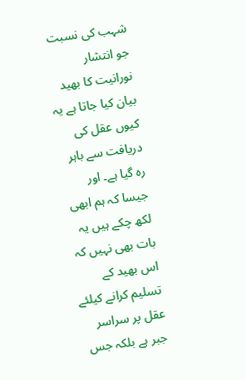شہب کی نسبت جو انتشار نورانیت کا بھید بیان کیا جاتا ہے یہ کیوں عقل کی دریافت سے باہر رہ گیا ہے۔ اور جیسا کہ ہم ابھی لکھ چکے ہیں یہ بات بھی نہیں کہ اس بھید کے تسلیم کرانے کیلئے عقل پر سراسر جبر ہے بلکہ جس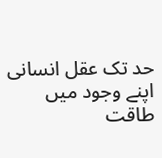حد تک عقل انسانی اپنے وجود میں طاقت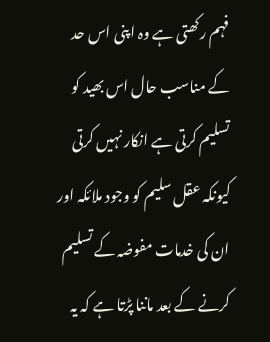فہم رکھتی ہے وہ اپنی اس حد کے مناسب حال اس بھید کو تسلیم کرتی ہے انکار نہیں کرتی کیونکہ عقل سلیم کو وجود ملائکہ اور ان کی خدمات مفوضہ کے تسلیم کرنے کے بعد ماننا پڑتا ہے کہ یہ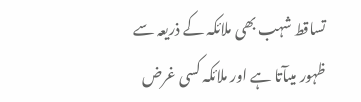تساقط شہب بھی ملائکہ کے ذریعہ سے ظہور میںآتا ہے اور ملائکہ کسی غرض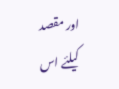اور مقصد کیلئے اس